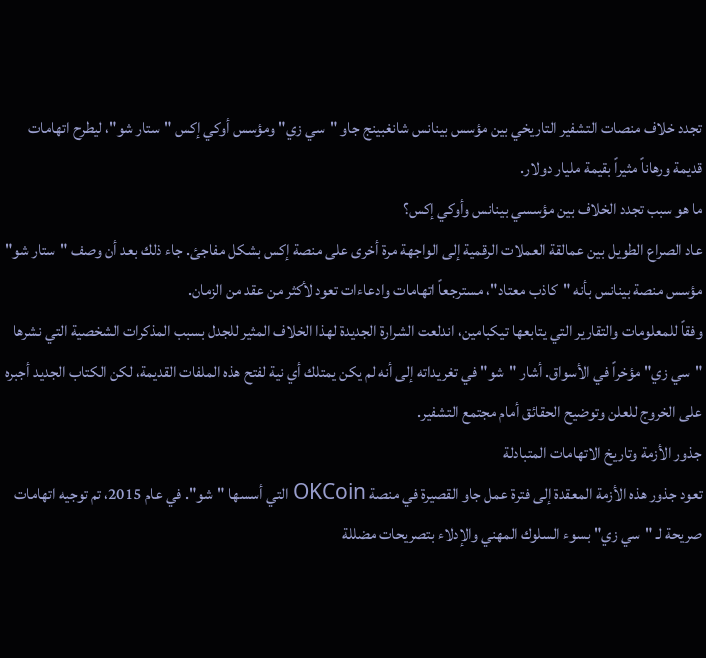تجدد خلاف منصات التشفير التاريخي بين مؤسس بينانس شانغبينج جاو "سي زي" ومؤسس أوكي إكس "ستار شو"، ليطرح اتهامات قديمة ورهاناً مثيراً بقيمة مليار دولار.
ما هو سبب تجدد الخلاف بين مؤسسي بينانس وأوكي إكس؟
عاد الصراع الطويل بين عمالقة العملات الرقمية إلى الواجهة مرة أخرى على منصة إكس بشكل مفاجئ. جاء ذلك بعد أن وصف "ستار شو" مؤسس منصة بينانس بأنه "كاذب معتاد"، مسترجعاً اتهامات وادعاءات تعود لأكثر من عقد من الزمان.
وفقاً للمعلومات والتقارير التي يتابعها تيكبامين، اندلعت الشرارة الجديدة لهذا الخلاف المثير للجدل بسبب المذكرات الشخصية التي نشرها "سي زي" مؤخراً في الأسواق. أشار "شو" في تغريداته إلى أنه لم يكن يمتلك أي نية لفتح هذه الملفات القديمة، لكن الكتاب الجديد أجبره على الخروج للعلن وتوضيح الحقائق أمام مجتمع التشفير.
جذور الأزمة وتاريخ الاتهامات المتبادلة
تعود جذور هذه الأزمة المعقدة إلى فترة عمل جاو القصيرة في منصة OKCoin التي أسسها "شو". في عام 2015، تم توجيه اتهامات صريحة لـ "سي زي" بسوء السلوك المهني والإدلاء بتصريحات مضللة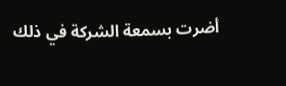أضرت بسمعة الشركة في ذلك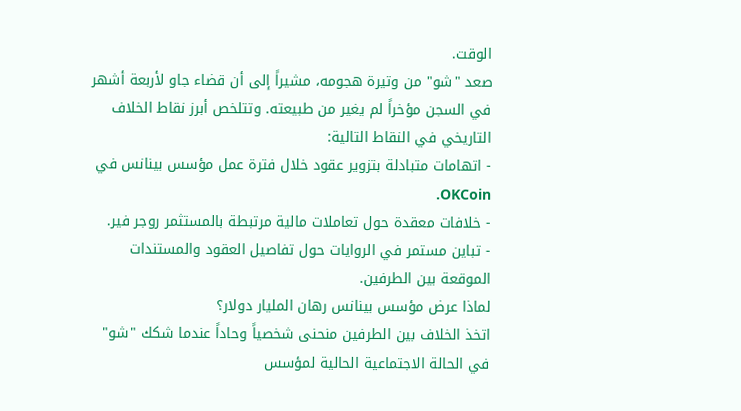الوقت.
صعد "شو" من وتيرة هجومه، مشيراً إلى أن قضاء جاو لأربعة أشهر في السجن مؤخراً لم يغير من طبيعته. وتتلخص أبرز نقاط الخلاف التاريخي في النقاط التالية:
- اتهامات متبادلة بتزوير عقود خلال فترة عمل مؤسس بينانس في OKCoin.
- خلافات معقدة حول تعاملات مالية مرتبطة بالمستثمر روجر فير.
- تباين مستمر في الروايات حول تفاصيل العقود والمستندات الموقعة بين الطرفين.
لماذا عرض مؤسس بينانس رهان المليار دولار؟
اتخذ الخلاف بين الطرفين منحنى شخصياً وحاداً عندما شكك "شو" في الحالة الاجتماعية الحالية لمؤسس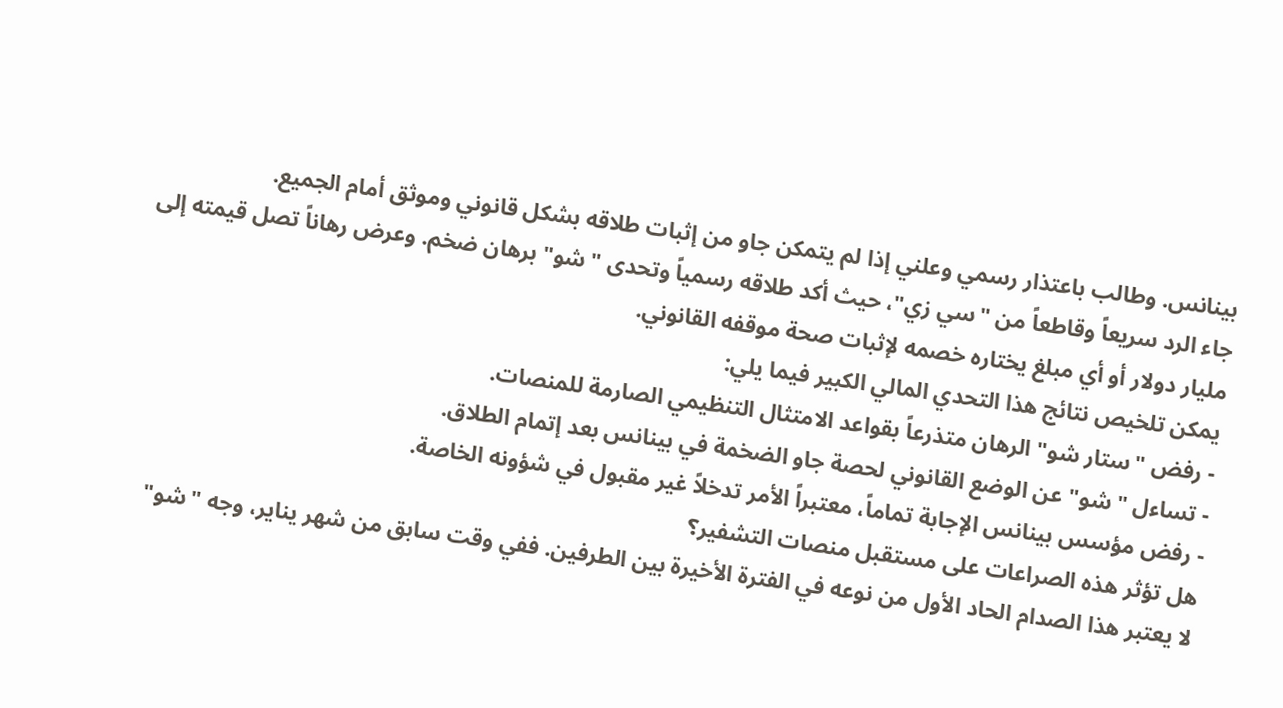بينانس. وطالب باعتذار رسمي وعلني إذا لم يتمكن جاو من إثبات طلاقه بشكل قانوني وموثق أمام الجميع.
جاء الرد سريعاً وقاطعاً من "سي زي"، حيث أكد طلاقه رسمياً وتحدى "شو" برهان ضخم. وعرض رهاناً تصل قيمته إلى مليار دولار أو أي مبلغ يختاره خصمه لإثبات صحة موقفه القانوني.
يمكن تلخيص نتائج هذا التحدي المالي الكبير فيما يلي:
- رفض "ستار شو" الرهان متذرعاً بقواعد الامتثال التنظيمي الصارمة للمنصات.
- تساءل "شو" عن الوضع القانوني لحصة جاو الضخمة في بينانس بعد إتمام الطلاق.
- رفض مؤسس بينانس الإجابة تماماً، معتبراً الأمر تدخلاً غير مقبول في شؤونه الخاصة.
هل تؤثر هذه الصراعات على مستقبل منصات التشفير؟
لا يعتبر هذا الصدام الحاد الأول من نوعه في الفترة الأخيرة بين الطرفين. ففي وقت سابق من شهر يناير، وجه "شو"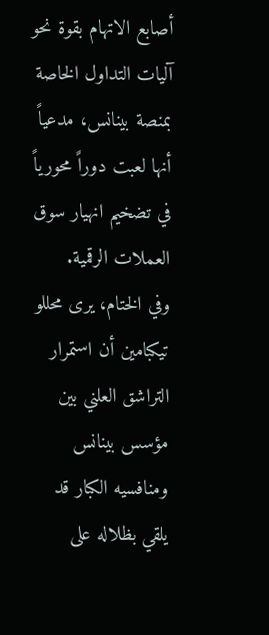أصابع الاتهام بقوة نحو آليات التداول الخاصة بمنصة بينانس، مدعياً أنها لعبت دوراً محورياً في تضخيم انهيار سوق العملات الرقمية.
وفي الختام، يرى محللو تيكبامين أن استمرار التراشق العلني بين مؤسس بينانس ومنافسيه الكبار قد يلقي بظلاله على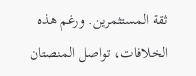ثقة المستثمرين. ورغم هذه الخلافات، تواصل المنصتان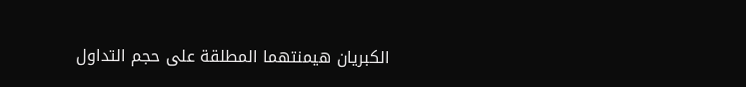الكبريان هيمنتهما المطلقة على حجم التداول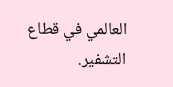العالمي في قطاع التشفير.